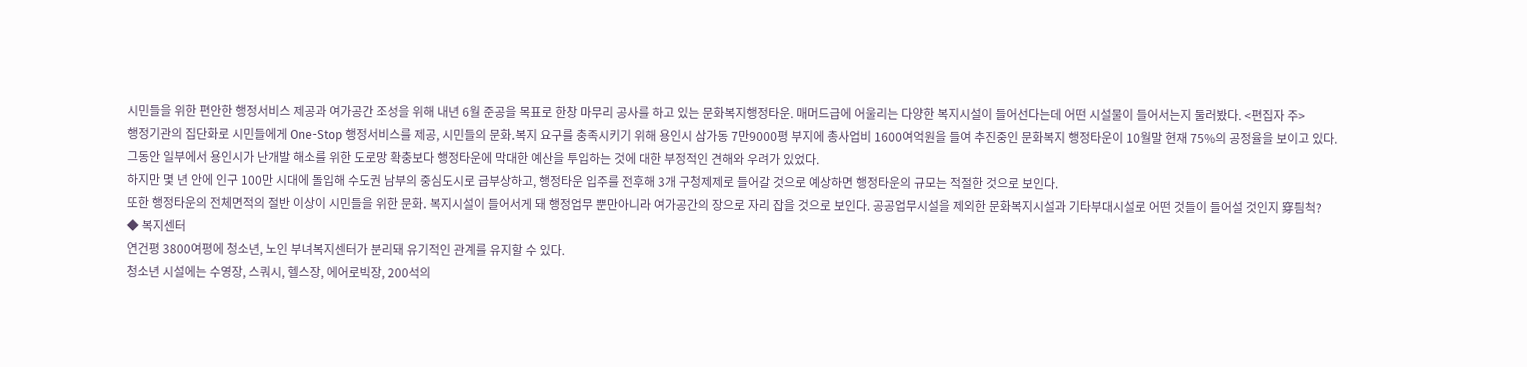시민들을 위한 편안한 행정서비스 제공과 여가공간 조성을 위해 내년 6월 준공을 목표로 한창 마무리 공사를 하고 있는 문화복지행정타운. 매머드급에 어울리는 다양한 복지시설이 들어선다는데 어떤 시설물이 들어서는지 둘러봤다. <편집자 주>
행정기관의 집단화로 시민들에게 One-Stop 행정서비스를 제공, 시민들의 문화․복지 요구를 충족시키기 위해 용인시 삼가동 7만9000평 부지에 총사업비 1600여억원을 들여 추진중인 문화복지 행정타운이 10월말 현재 75%의 공정율을 보이고 있다.
그동안 일부에서 용인시가 난개발 해소를 위한 도로망 확충보다 행정타운에 막대한 예산을 투입하는 것에 대한 부정적인 견해와 우려가 있었다.
하지만 몇 년 안에 인구 100만 시대에 돌입해 수도권 남부의 중심도시로 급부상하고, 행정타운 입주를 전후해 3개 구청제제로 들어갈 것으로 예상하면 행정타운의 규모는 적절한 것으로 보인다.
또한 행정타운의 전체면적의 절반 이상이 시민들을 위한 문화․ 복지시설이 들어서게 돼 행정업무 뿐만아니라 여가공간의 장으로 자리 잡을 것으로 보인다. 공공업무시설을 제외한 문화복지시설과 기타부대시설로 어떤 것들이 들어설 것인지 穿틤척?
◆ 복지센터
연건평 3800여평에 청소년, 노인 부녀복지센터가 분리돼 유기적인 관계를 유지할 수 있다.
청소년 시설에는 수영장, 스쿼시, 헬스장, 에어로빅장, 200석의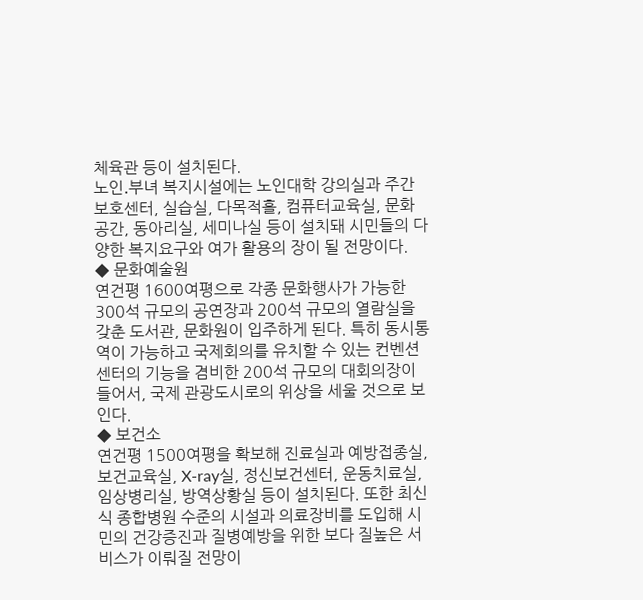체육관 등이 설치된다.
노인․부녀 복지시설에는 노인대학 강의실과 주간보호센터, 실습실, 다목적홀, 컴퓨터교육실, 문화공간, 동아리실, 세미나실 등이 설치돼 시민들의 다양한 복지요구와 여가 활용의 장이 될 전망이다.
◆ 문화예술원
연건평 1600여평으로 각종 문화행사가 가능한 300석 규모의 공연장과 200석 규모의 열람실을 갖춘 도서관, 문화원이 입주하게 된다. 특히 동시통역이 가능하고 국제회의를 유치할 수 있는 컨벤션센터의 기능을 겸비한 200석 규모의 대회의장이 들어서, 국제 관광도시로의 위상을 세울 것으로 보인다.
◆ 보건소
연건평 1500여평을 확보해 진료실과 예방접종실, 보건교육실, X-ray실, 정신보건센터, 운동치료실, 임상병리실, 방역상황실 등이 설치된다. 또한 최신식 종합병원 수준의 시설과 의료장비를 도입해 시민의 건강증진과 질병예방을 위한 보다 질높은 서비스가 이뤄질 전망이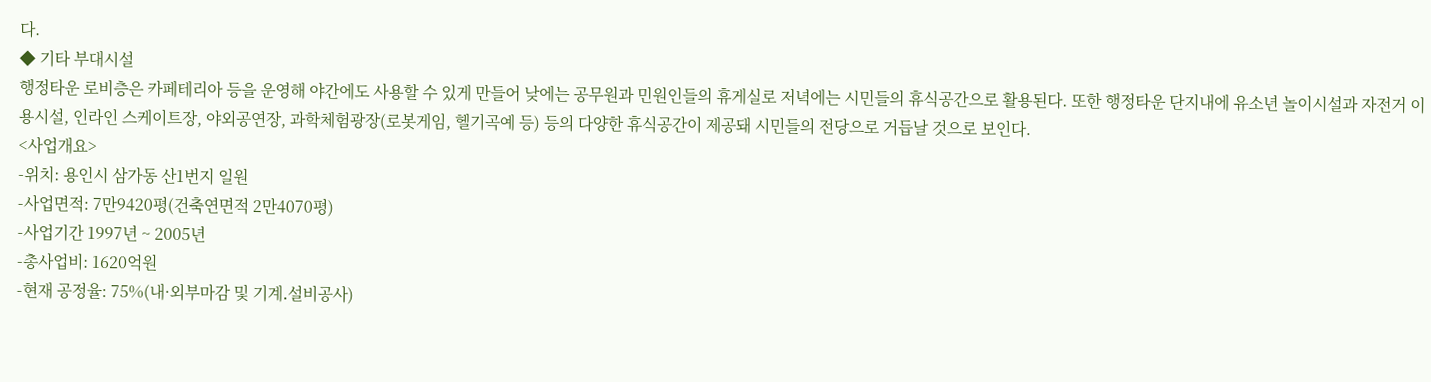다.
◆ 기타 부대시설
행정타운 로비층은 카페테리아 등을 운영해 야간에도 사용할 수 있게 만들어 낮에는 공무원과 민원인들의 휴게실로 저녁에는 시민들의 휴식공간으로 활용된다. 또한 행정타운 단지내에 유소년 놀이시설과 자전거 이용시설, 인라인 스케이트장, 야외공연장, 과학체험광장(로봇게임, 헬기곡예 등) 등의 다양한 휴식공간이 제공돼 시민들의 전당으로 거듭날 것으로 보인다.
<사업개요>
-위치: 용인시 삼가동 산1번지 일원
-사업면적: 7만9420평(건축연면적 2만4070평)
-사업기간 1997년 ~ 2005년
-총사업비: 1620억원
-현재 공정율: 75%(내·외부마감 및 기계․설비공사)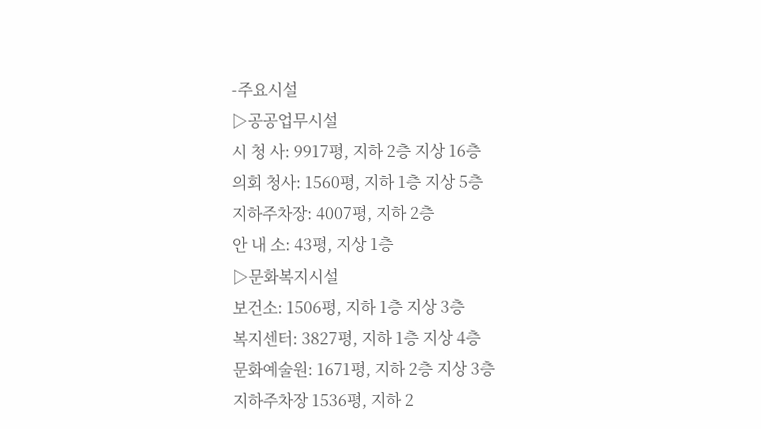-주요시설
▷공공업무시설
시 청 사: 9917평, 지하 2층 지상 16층
의회 청사: 1560평, 지하 1층 지상 5층
지하주차장: 4007평, 지하 2층
안 내 소: 43평, 지상 1층
▷문화복지시설
보건소: 1506평, 지하 1층 지상 3층
복지센터: 3827평, 지하 1층 지상 4층
문화예술원: 1671평, 지하 2층 지상 3층
지하주차장 1536평, 지하 2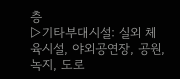층
▷기타부대시설: 실외 체육시설, 야외공연장, 공원, 녹지, 도로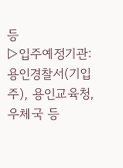등
▷입주예정기관: 용인경찰서(기입주), 용인교육청, 우체국 등